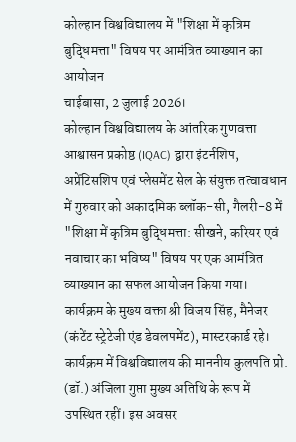कोल्हान विश्वविद्यालय में "शिक्षा में कृत्रिम बुद्धिमत्ता" विषय पर आमंत्रित व्याख्यान का आयोजन
चाईबासा, 2 जुलाई 2026।
कोल्हान विश्वविद्यालय के आंतरिक गुणवत्ता आश्वासन प्रकोष्ठ (IQAC) द्वारा इंटर्नशिप, अप्रेंटिसशिप एवं प्लेसमेंट सेल के संयुक्त तत्वावधान में गुरुवार को अकादमिक ब्लॉक-सी, गैलरी-8 में "शिक्षा में कृत्रिम बुद्धिमत्ता: सीखने, करियर एवं नवाचार का भविष्य" विषय पर एक आमंत्रित व्याख्यान का सफल आयोजन किया गया।
कार्यक्रम के मुख्य वक्ता श्री विजय सिंह, मैनेजर (कंटेंट स्ट्रेटेजी एंड डेवलपमेंट), मास्टरकार्ड रहे। कार्यक्रम में विश्वविद्यालय की माननीय कुलपति प्रो. (डॉ.) अंजिला गुप्ता मुख्य अतिथि के रूप में उपस्थित रहीं। इस अवसर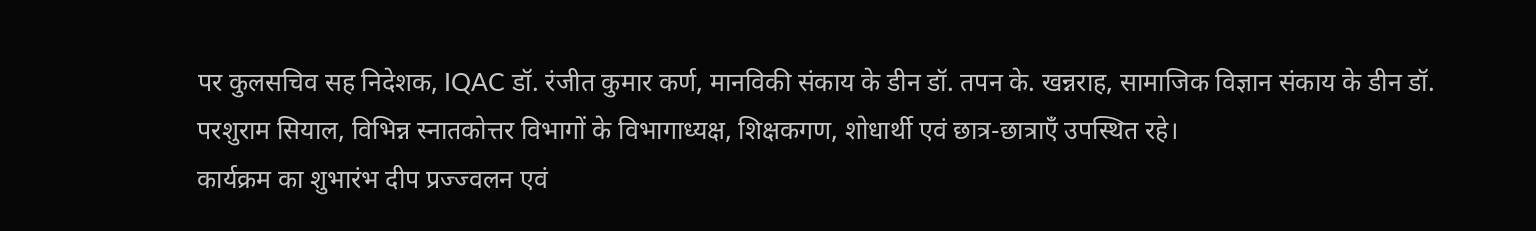पर कुलसचिव सह निदेशक, IQAC डॉ. रंजीत कुमार कर्ण, मानविकी संकाय के डीन डॉ. तपन के. खन्नराह, सामाजिक विज्ञान संकाय के डीन डॉ. परशुराम सियाल, विभिन्न स्नातकोत्तर विभागों के विभागाध्यक्ष, शिक्षकगण, शोधार्थी एवं छात्र-छात्राएँ उपस्थित रहे।
कार्यक्रम का शुभारंभ दीप प्रज्ज्वलन एवं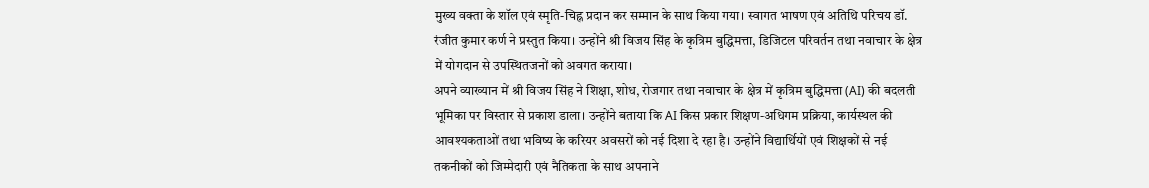मुख्य वक्ता के शॉल एवं स्मृति-चिह्न प्रदान कर सम्मान के साथ किया गया। स्वागत भाषण एवं अतिथि परिचय डॉ. रंजीत कुमार कर्ण ने प्रस्तुत किया। उन्होंने श्री विजय सिंह के कृत्रिम बुद्धिमत्ता, डिजिटल परिवर्तन तथा नवाचार के क्षेत्र में योगदान से उपस्थितजनों को अवगत कराया।
अपने व्याख्यान में श्री विजय सिंह ने शिक्षा, शोध, रोजगार तथा नवाचार के क्षेत्र में कृत्रिम बुद्धिमत्ता (AI) की बदलती भूमिका पर विस्तार से प्रकाश डाला। उन्होंने बताया कि AI किस प्रकार शिक्षण-अधिगम प्रक्रिया, कार्यस्थल की आवश्यकताओं तथा भविष्य के करियर अवसरों को नई दिशा दे रहा है। उन्होंने विद्यार्थियों एवं शिक्षकों से नई तकनीकों को जिम्मेदारी एवं नैतिकता के साथ अपनाने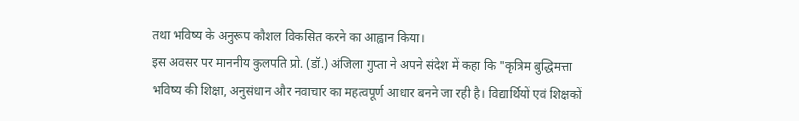तथा भविष्य के अनुरूप कौशल विकसित करने का आह्वान किया।
इस अवसर पर माननीय कुलपति प्रो. (डॉ.) अंजिला गुप्ता ने अपने संदेश में कहा कि "कृत्रिम बुद्धिमत्ता भविष्य की शिक्षा, अनुसंधान और नवाचार का महत्वपूर्ण आधार बनने जा रही है। विद्यार्थियों एवं शिक्षकों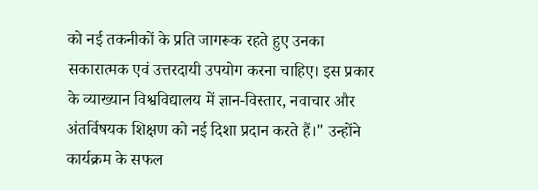को नई तकनीकों के प्रति जागरूक रहते हुए उनका सकारात्मक एवं उत्तरदायी उपयोग करना चाहिए। इस प्रकार के व्याख्यान विश्वविद्यालय में ज्ञान-विस्तार, नवाचार और अंतर्विषयक शिक्षण को नई दिशा प्रदान करते हैं।" उन्होंने कार्यक्रम के सफल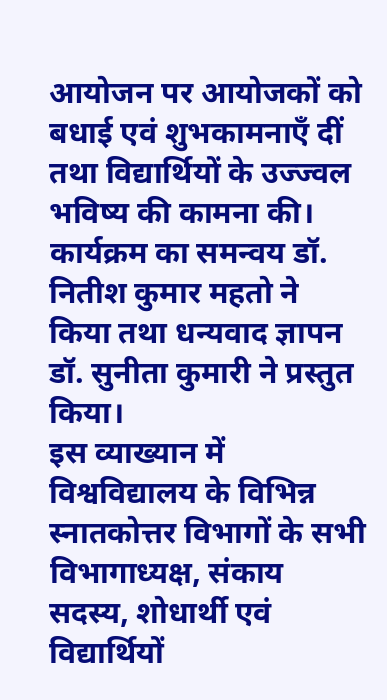आयोजन पर आयोजकों को बधाई एवं शुभकामनाएँ दीं तथा विद्यार्थियों के उज्ज्वल भविष्य की कामना की।
कार्यक्रम का समन्वय डॉ. नितीश कुमार महतो ने किया तथा धन्यवाद ज्ञापन डॉ. सुनीता कुमारी ने प्रस्तुत किया।
इस व्याख्यान में विश्वविद्यालय के विभिन्न स्नातकोत्तर विभागों के सभी विभागाध्यक्ष, संकाय सदस्य, शोधार्थी एवं विद्यार्थियों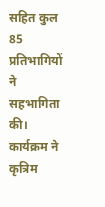सहित कुल 85 प्रतिभागियों ने सहभागिता की। कार्यक्रम ने कृत्रिम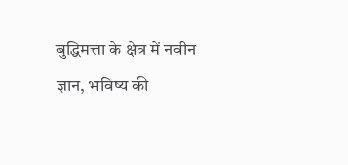बुद्धिमत्ता के क्षेत्र में नवीन ज्ञान, भविष्य की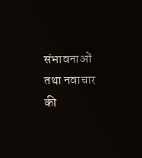संभावनाओं तथा नवाचार की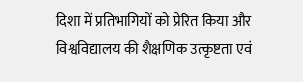दिशा में प्रतिभागियों को प्रेरित किया और विश्वविद्यालय की शैक्षणिक उत्कृष्टता एवं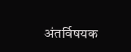अंतर्विषयक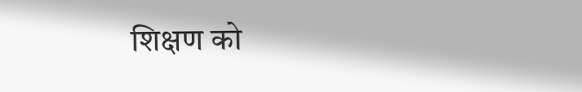शिक्षण को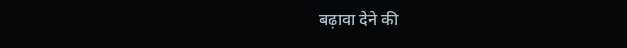बढ़ावा देने की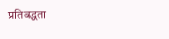प्रतिबद्धता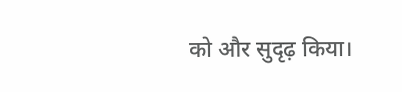को और सुदृढ़ किया।